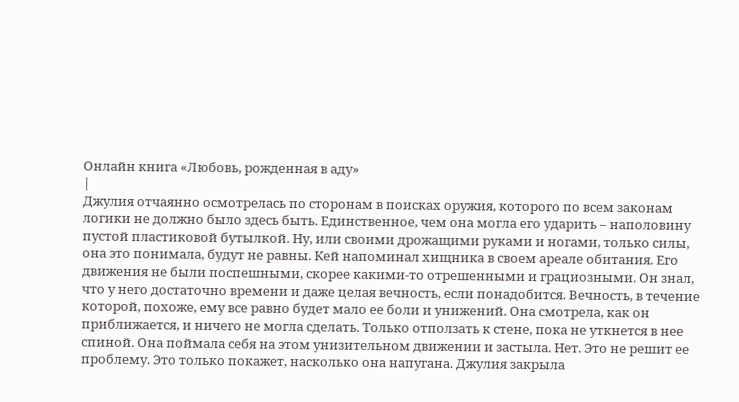Онлайн книга «Любовь, рожденная в аду»
|
Джулия отчаянно осмотрелась по сторонам в поисках оружия, которого по всем законам логики не должно было здесь быть. Единственное, чем она могла его ударить – наполовину пустой пластиковой бутылкой. Ну, или своими дрожащими руками и ногами, только силы, она это понимала, будут не равны. Кей напоминал хищника в своем ареале обитания. Его движения не были поспешными, скорее какими-то отрешенными и грациозными. Он знал, что у него достаточно времени и даже целая вечность, если понадобится. Вечность, в течение которой, похоже, ему все равно будет мало ее боли и унижений. Она смотрела, как он приближается, и ничего не могла сделать. Только отползать к стене, пока не уткнется в нее спиной. Она поймала себя на этом унизительном движении и застыла. Нет. Это не решит ее проблему. Это только покажет, насколько она напугана. Джулия закрыла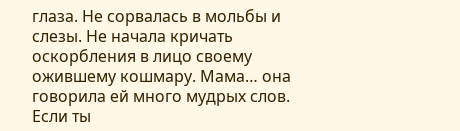глаза. Не сорвалась в мольбы и слезы. Не начала кричать оскорбления в лицо своему ожившему кошмару. Мама… она говорила ей много мудрых слов. Если ты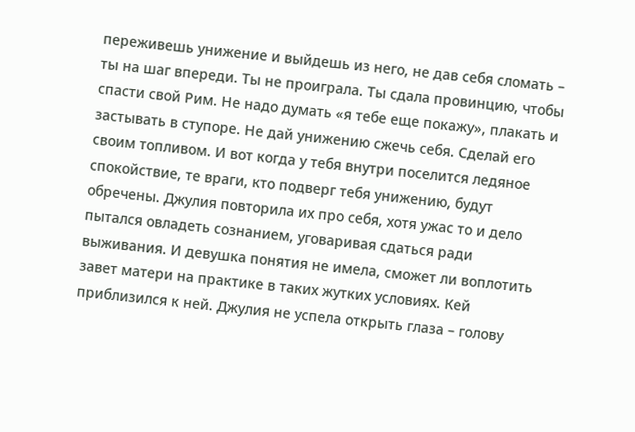переживешь унижение и выйдешь из него, не дав себя сломать – ты на шаг впереди. Ты не проиграла. Ты сдала провинцию, чтобы спасти свой Рим. Не надо думать «я тебе еще покажу», плакать и застывать в ступоре. Не дай унижению сжечь себя. Сделай его своим топливом. И вот когда у тебя внутри поселится ледяное спокойствие, те враги, кто подверг тебя унижению, будут обречены. Джулия повторила их про себя, хотя ужас то и дело пытался овладеть сознанием, уговаривая сдаться ради выживания. И девушка понятия не имела, сможет ли воплотить завет матери на практике в таких жутких условиях. Кей приблизился к ней. Джулия не успела открыть глаза – голову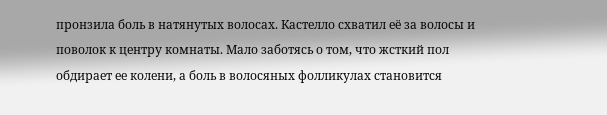пронзила боль в натянутых волосах. Кастелло схватил её за волосы и поволок к центру комнаты. Мало заботясь о том, что жсткий пол обдирает ее колени, а боль в волосяных фолликулах становится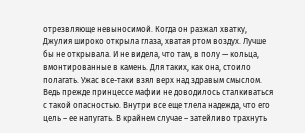отрезвляюще невыносимой. Когда он разжал хватку, Джулия широко открыла глаза, хватая ртом воздух. Лучше бы не открывала. И не видела, что там, в полу — кольца, вмонтированные в камень. Для таких, как она, стоило полагать. Ужас все-таки взял верх над здравым смыслом. Ведь прежде принцессе мафии не доводилось сталкиваться с такой опасностью. Внутри все еще тлела надежда, что его цель – ее напугать. В крайнем случае – затейливо трахнуть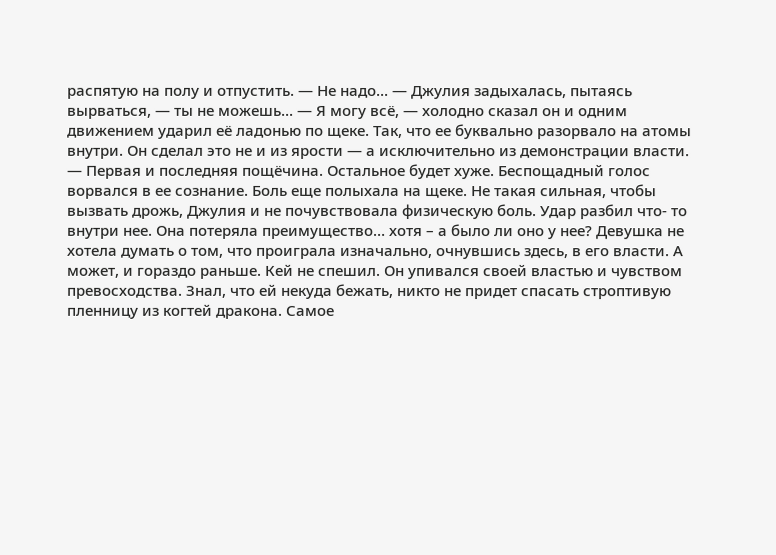распятую на полу и отпустить. — Не надо... — Джулия задыхалась, пытаясь вырваться, — ты не можешь... — Я могу всё, — холодно сказал он и одним движением ударил её ладонью по щеке. Так, что ее буквально разорвало на атомы внутри. Он сделал это не и из ярости — а исключительно из демонстрации власти. — Первая и последняя пощёчина. Остальное будет хуже. Беспощадный голос ворвался в ее сознание. Боль еще полыхала на щеке. Не такая сильная, чтобы вызвать дрожь, Джулия и не почувствовала физическую боль. Удар разбил что- то внутри нее. Она потеряла преимущество… хотя – а было ли оно у нее? Девушка не хотела думать о том, что проиграла изначально, очнувшись здесь, в его власти. А может, и гораздо раньше. Кей не спешил. Он упивался своей властью и чувством превосходства. Знал, что ей некуда бежать, никто не придет спасать строптивую пленницу из когтей дракона. Самое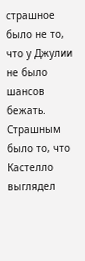страшное было не то, что у Джулии не было шансов бежать. Страшным было то, что Кастелло выглядел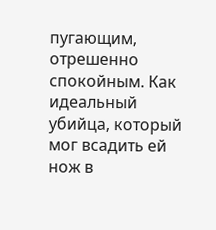пугающим, отрешенно спокойным. Как идеальный убийца, который мог всадить ей нож в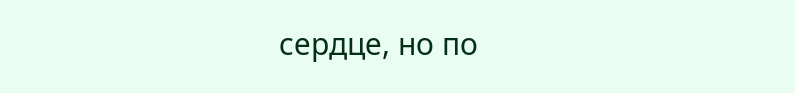сердце, но по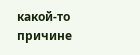какой-то причине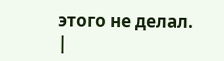этого не делал. |